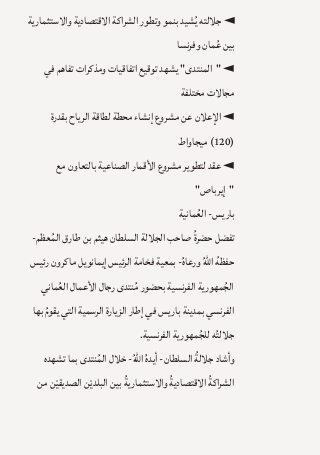◄ جلالته يُشيد بنمو وتطور الشراكة الاقتصادية والاستثمارية بين عُمان وفرنسا
◄ "المنتدى" يشهد توقيع اتفاقيات ومذكرات تفاهم في مجالات مختلفة
◄ الإعلان عن مشروع إنشاء محطة لطاقة الرياح بقدرة (120) ميجاواط
◄ عقد لتطوير مشروع الأقمار الصناعية بالتعاون مع "إيرباص"
باريس- العُمانية
تفضل حضرةُ صاحب الجلالة السلطان هيثم بن طارق المُعظم- حفظهُ اللهُ ورعاهُ- بمعية فخامة الرئيس إيمانويل ماكرون رئيس الجُمهورية الفرنسية بحضور مُنتدى رجال الأعمال العُماني الفرنسي بمدينة باريس في إطار الزيارة الرسمية التي يقومُ بها جلالتُه للجُمهورية الفرنسية.
وأشاد جلالةُ السلطان- أيدهُ اللهُ- خلال المُنتدى بما تشهده الشراكةُ الاقتصاديةُ والاستثماريةُ بين البلديْن الصديقيْن من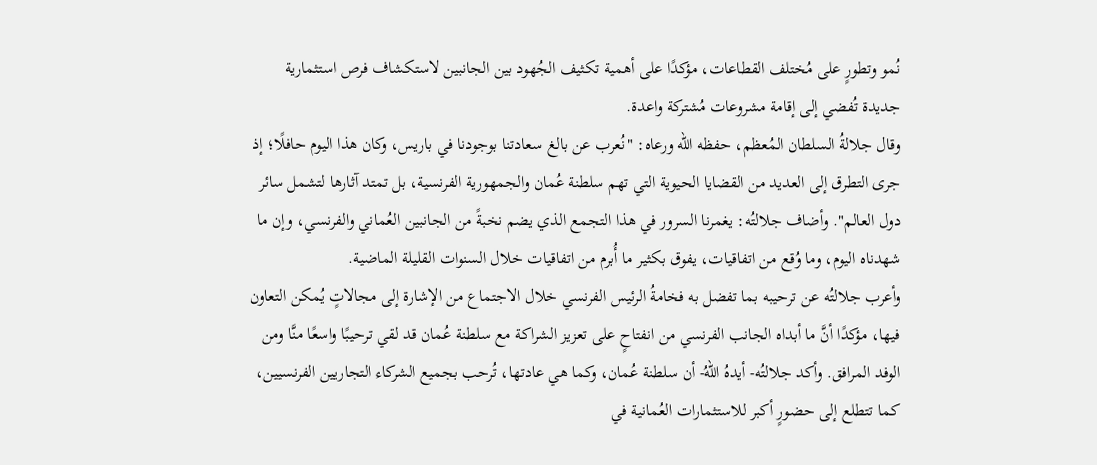نُمو وتطورٍ على مُختلف القطاعات، مؤكدًا على أهمية تكثيف الجُهود بين الجانبين لاستكشاف فرص استثمارية جديدة تُفضي إلى إقامة مشروعات مُشتركة واعدة.
وقال جلالةُ السلطان المُعظم، حفظه الله ورعاه: "نُعرب عن بالغ سعادتنا بوجودنا في باريس، وكان هذا اليوم حافلًا؛ إذ جرى التطرق إلى العديد من القضايا الحيوية التي تهم سلطنة عُمان والجمهورية الفرنسية، بل تمتد آثارها لتشمل سائر دول العالم". وأضاف جلالتُه: يغمرنا السرور في هذا التجمع الذي يضم نخبةً من الجانبين العُماني والفرنسي، وإن ما شهدناه اليوم، وما وُقع من اتفاقيات، يفوق بكثير ما أُبرم من اتفاقيات خلال السنوات القليلة الماضية.
وأعرب جلالتُه عن ترحيبه بما تفضل به فخامةُ الرئيس الفرنسي خلال الاجتماع من الإشارة إلى مجالاتٍ يُمكن التعاون فيها، مؤكدًا أنَّ ما أبداه الجانب الفرنسي من انفتاحٍ على تعزيز الشراكة مع سلطنة عُمان قد لقي ترحيبًا واسعًا منَّا ومن الوفد المرافق. وأكد جلالتُه- أيدهُ اللهُ- أن سلطنة عُمان، وكما هي عادتها، تُرحب بجميع الشركاء التجاريين الفرنسيين، كما تتطلع إلى حضورٍ أكبر للاستثمارات العُمانية في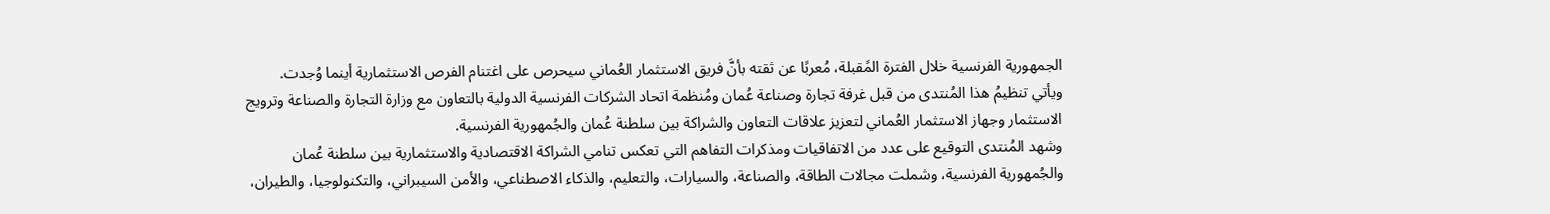الجمهورية الفرنسية خلال الفترة المًقبلة، مُعربًا عن ثقته بأنَّ فريق الاستثمار العُماني سيحرص على اغتنام الفرص الاستثمارية أينما وُجدت.
ويأتي تنظيمُ هذا المُنتدى من قبل غرفة تجارة وصناعة عُمان ومُنظمة اتحاد الشركات الفرنسية الدولية بالتعاون مع وزارة التجارة والصناعة وترويج الاستثمار وجهاز الاستثمار العُماني لتعزيز علاقات التعاون والشراكة بين سلطنة عُمان والجُمهورية الفرنسية.
وشهد المُنتدى التوقيع على عدد من الاتفاقيات ومذكرات التفاهم التي تعكس تنامي الشراكة الاقتصادية والاستثمارية بين سلطنة عُمان والجُمهورية الفرنسية، وشملت مجالات الطاقة، والصناعة، والسيارات، والتعليم، والذكاء الاصطناعي، والأمن السيبراني، والتكنولوجيا، والطيران،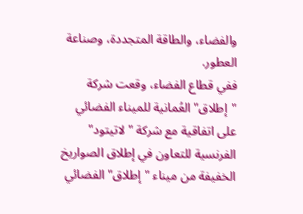والفضاء، والطاقة المتجددة، وصناعة العطور.
ففي قطاع الفضاء، وقعت شركة "إطلاق" العُمانية للميناء الفضائي على اتفاقية مع شركة "لاتيتود" الفرنسية للتعاون في إطلاق الصواريخ الخفيفة من ميناء "إطلاق" الفضائي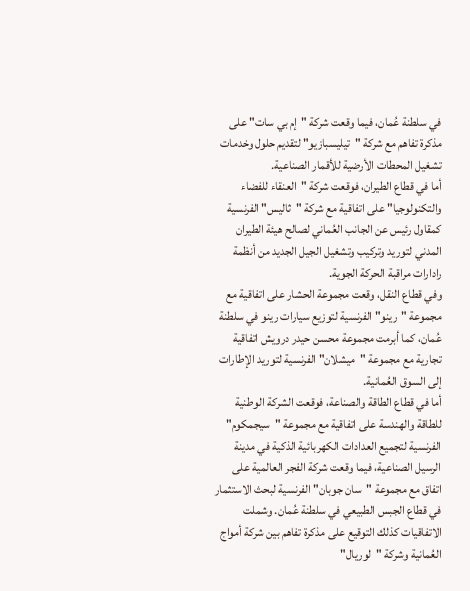في سلطنة عُمان، فيما وقعت شركة "إم بي سات" على مذكرة تفاهم مع شركة "تيليسبازيو" لتقديم حلول وخدمات تشغيل المحطات الأرضية للأقمار الصناعية.
أما في قطاع الطيران، فوقعت شركة "العنقاء للفضاء والتكنولوجيا" على اتفاقية مع شركة "ثاليس" الفرنسية كمقاول رئيس عن الجانب العُماني لصالح هيئة الطيران المدني لتوريد وتركيب وتشغيل الجيل الجديد من أنظمة رادارات مراقبة الحركة الجوية.
وفي قطاع النقل، وقعت مجموعة الحشار على اتفاقية مع مجموعة "رينو" الفرنسية لتوزيع سيارات رينو في سلطنة عُمان، كما أبرمت مجموعة محسن حيدر درويش اتفاقية تجارية مع مجموعة "ميشلان" الفرنسية لتوريد الإطارات إلى السوق العُمانية.
أما في قطاع الطاقة والصناعة، فوقعت الشركة الوطنية للطاقة والهندسة على اتفاقية مع مجموعة "سيجمكوم" الفرنسية لتجميع العدادات الكهربائية الذكية في مدينة الرسيل الصناعية، فيما وقعت شركة الفجر العالمية على اتفاق مع مجموعة "سان جوبان" الفرنسية لبحث الاستثمار في قطاع الجبس الطبيعي في سلطنة عُمان. وشملت الاتفاقيات كذلك التوقيع على مذكرة تفاهم بين شركة أمواج العُمانية وشركة "لوريال"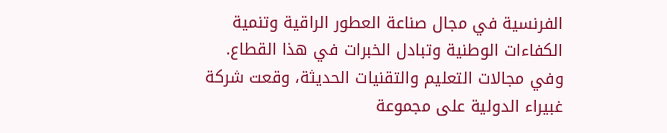الفرنسية في مجال صناعة العطور الراقية وتنمية الكفاءات الوطنية وتبادل الخبرات في هذا القطاع.
وفي مجالات التعليم والتقنيات الحديثة، وقعت شركة غبيراء الدولية على مجموعة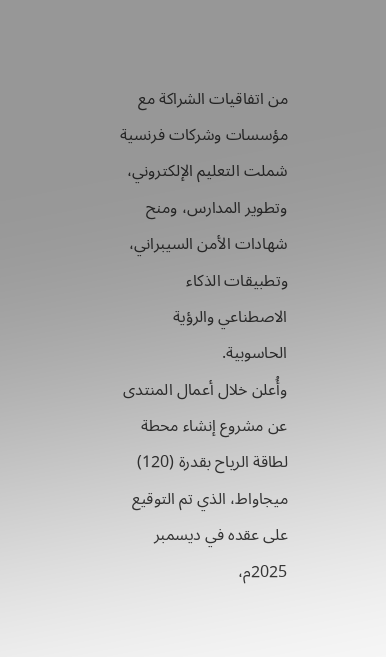من اتفاقيات الشراكة مع مؤسسات وشركات فرنسية شملت التعليم الإلكتروني، وتطوير المدارس، ومنح شهادات الأمن السيبراني، وتطبيقات الذكاء الاصطناعي والرؤية الحاسوبية.
وأُعلن خلال أعمال المنتدى عن مشروع إنشاء محطة لطاقة الرياح بقدرة (120) ميجاواط، الذي تم التوقيع على عقده في ديسمبر 2025م،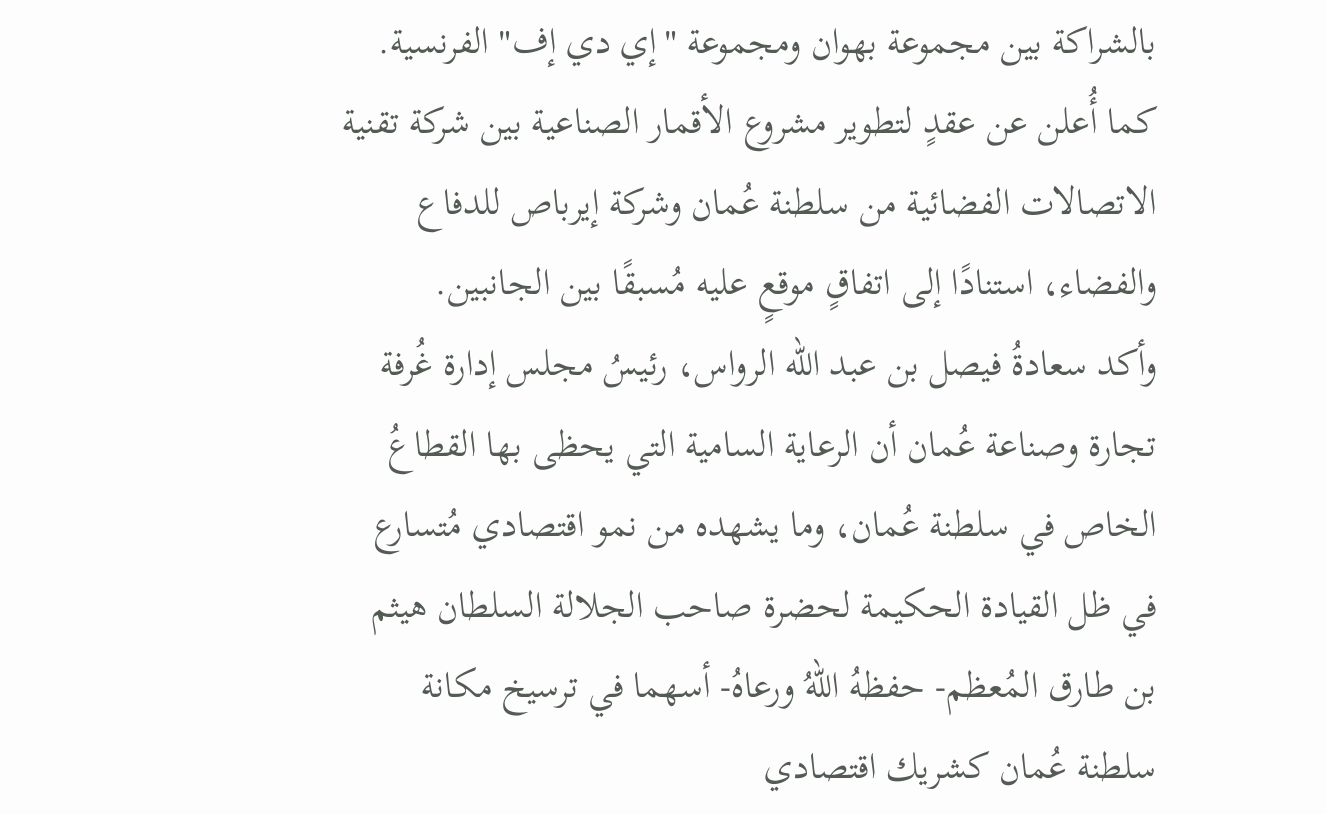بالشراكة بين مجموعة بهوان ومجموعة "إي دي إف" الفرنسية. كما أُعلن عن عقدٍ لتطوير مشروع الأقمار الصناعية بين شركة تقنية الاتصالات الفضائية من سلطنة عُمان وشركة إيرباص للدفاع والفضاء، استنادًا إلى اتفاقٍ موقعٍ عليه مُسبقًا بين الجانبين.
وأكد سعادةُ فيصل بن عبد الله الرواس، رئيسُ مجلس إدارة غُرفة تجارة وصناعة عُمان أن الرعاية السامية التي يحظى بها القطاعُ الخاص في سلطنة عُمان، وما يشهده من نمو اقتصادي مُتسارع في ظل القيادة الحكيمة لحضرة صاحب الجلالة السلطان هيثم بن طارق المُعظم- حفظهُ اللهُ ورعاهُ- أسهما في ترسيخ مكانة سلطنة عُمان كشريك اقتصادي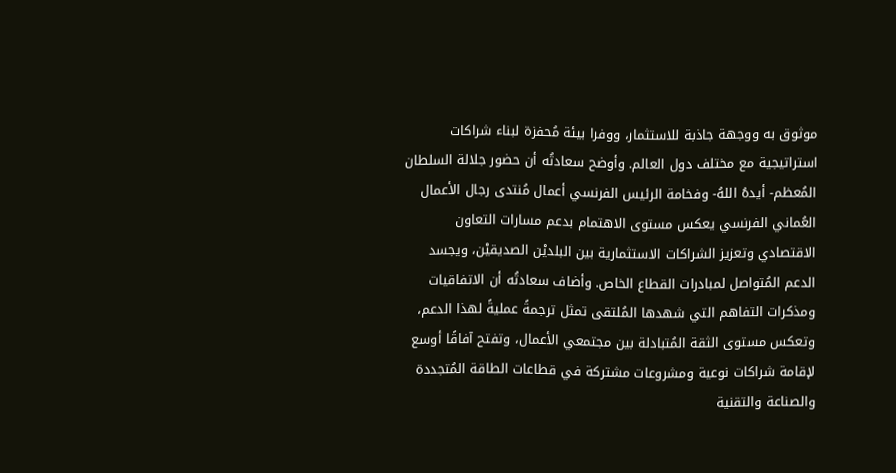موثوق به ووجهة جاذبة للاستثمار، ووفرا بيئة مُحفزة لبناء شراكات استراتيجية مع مختلف دول العالم. وأوضح سعادتُه أن حضور جلالة السلطان المُعظم- أيدهُ اللهُ- وفخامة الرئيس الفرنسي أعمال مُنتدى رجال الأعمال العُماني الفرنسي يعكس مستوى الاهتمام بدعم مسارات التعاون الاقتصادي وتعزيز الشراكات الاستثمارية بين البلديْن الصديقيْن، ويجسد الدعم المُتواصل لمبادرات القطاع الخاص. وأضاف سعادتُه أن الاتفاقيات ومذكرات التفاهم التي شهدها المُلتقى تمثل ترجمةً عمليةً لهذا الدعم، وتعكس مستوى الثقة المُتبادلة بين مجتمعي الأعمال، وتفتح آفاقًا أوسع لإقامة شراكات نوعية ومشروعات مشتركة في قطاعات الطاقة المُتجددة والصناعة والتقنية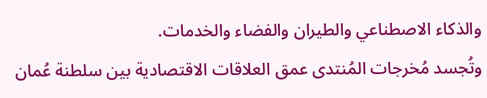والذكاء الاصطناعي والطيران والفضاء والخدمات.
وتُجسد مُخرجات المُنتدى عمق العلاقات الاقتصادية بين سلطنة عُمان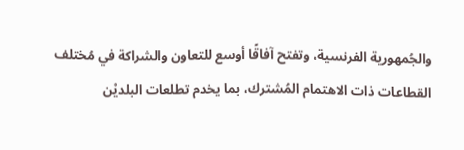والجُمهورية الفرنسية، وتفتح آفاقًا أوسع للتعاون والشراكة في مُختلف القطاعات ذات الاهتمام المُشترك، بما يخدم تطلعات البلديْن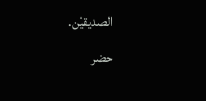الصديقيْن.
حضر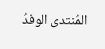المُنتدى الوفدُ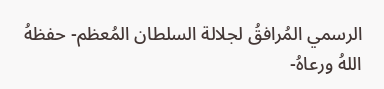الرسمي المُرافقُ لجلالة السلطان المُعظم- حفظهُ اللهُ ورعاهُ-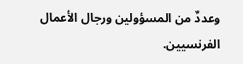وعددٌ من المسؤولين ورجال الأعمال الفرنسيين.